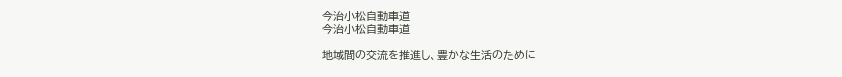今治小松自動車道
今治小松自動車道

地域間の交流を推進し、豊かな生活のために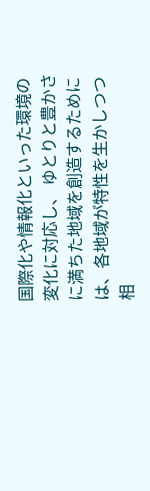国際化や情報化といった環境の変化に対応し、 ゆとりと豊かさに満ちた地域を創造するためには、各地域が特性を生かしつつ相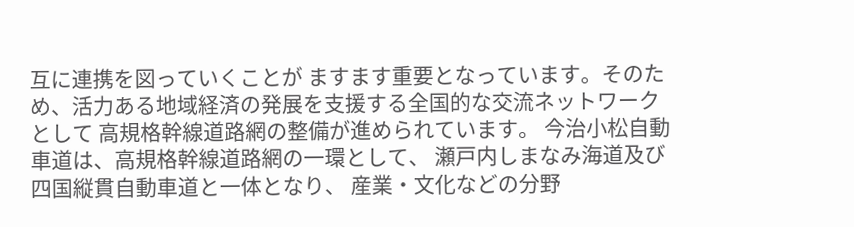互に連携を図っていくことが ますます重要となっています。そのため、活力ある地域経済の発展を支援する全国的な交流ネットワークとして 高規格幹線道路網の整備が進められています。 今治小松自動車道は、高規格幹線道路網の一環として、 瀬戸内しまなみ海道及び四国縦貫自動車道と一体となり、 産業・文化などの分野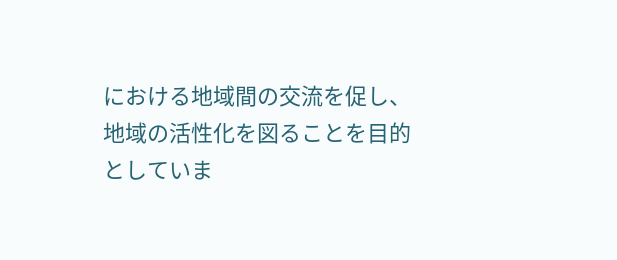における地域間の交流を促し、地域の活性化を図ることを目的としていま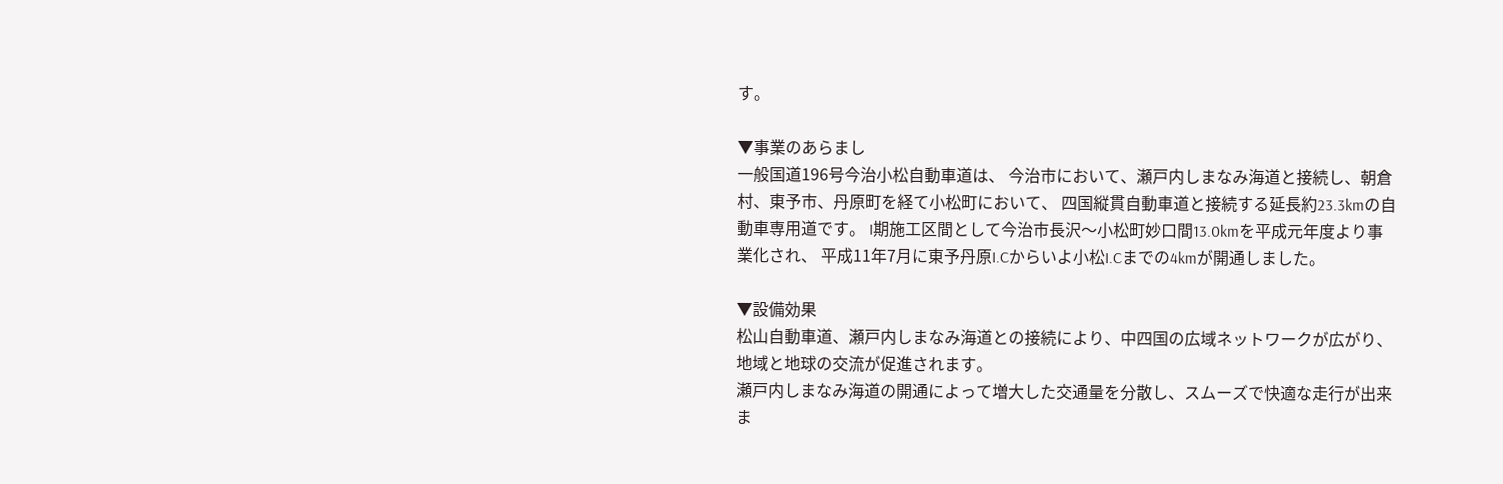す。

▼事業のあらまし
一般国道196号今治小松自動車道は、 今治市において、瀬戸内しまなみ海道と接続し、朝倉村、東予市、丹原町を経て小松町において、 四国縦貫自動車道と接続する延長約23.3kmの自動車専用道です。 I期施工区間として今治市長沢〜小松町妙口間13.0kmを平成元年度より事業化され、 平成11年7月に東予丹原I.Cからいよ小松I.Cまでの4kmが開通しました。

▼設備効果
松山自動車道、瀬戸内しまなみ海道との接続により、中四国の広域ネットワークが広がり、 地域と地球の交流が促進されます。
瀬戸内しまなみ海道の開通によって増大した交通量を分散し、スムーズで快適な走行が出来ま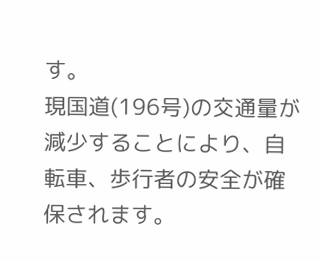す。
現国道(196号)の交通量が減少することにより、自転車、歩行者の安全が確保されます。